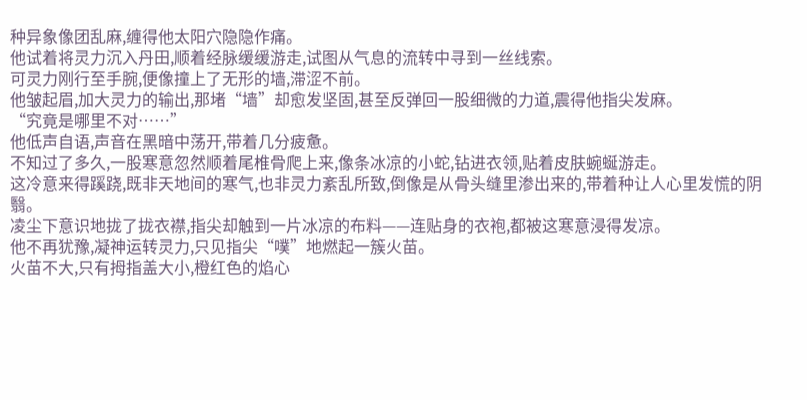种异象像团乱麻,缠得他太阳穴隐隐作痛。
他试着将灵力沉入丹田,顺着经脉缓缓游走,试图从气息的流转中寻到一丝线索。
可灵力刚行至手腕,便像撞上了无形的墙,滞涩不前。
他皱起眉,加大灵力的输出,那堵“墙”却愈发坚固,甚至反弹回一股细微的力道,震得他指尖发麻。
“究竟是哪里不对……”
他低声自语,声音在黑暗中荡开,带着几分疲惫。
不知过了多久,一股寒意忽然顺着尾椎骨爬上来,像条冰凉的小蛇,钻进衣领,贴着皮肤蜿蜒游走。
这冷意来得蹊跷,既非天地间的寒气,也非灵力紊乱所致,倒像是从骨头缝里渗出来的,带着种让人心里发慌的阴翳。
凌尘下意识地拢了拢衣襟,指尖却触到一片冰凉的布料——连贴身的衣袍,都被这寒意浸得发凉。
他不再犹豫,凝神运转灵力,只见指尖“噗”地燃起一簇火苗。
火苗不大,只有拇指盖大小,橙红色的焰心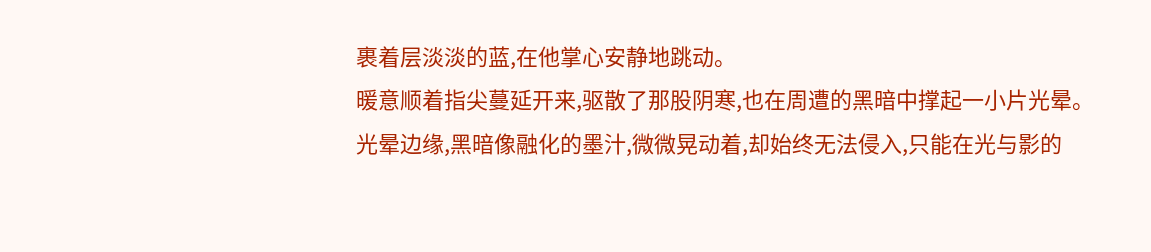裹着层淡淡的蓝,在他掌心安静地跳动。
暖意顺着指尖蔓延开来,驱散了那股阴寒,也在周遭的黑暗中撑起一小片光晕。
光晕边缘,黑暗像融化的墨汁,微微晃动着,却始终无法侵入,只能在光与影的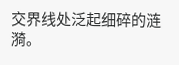交界线处泛起细碎的涟漪。